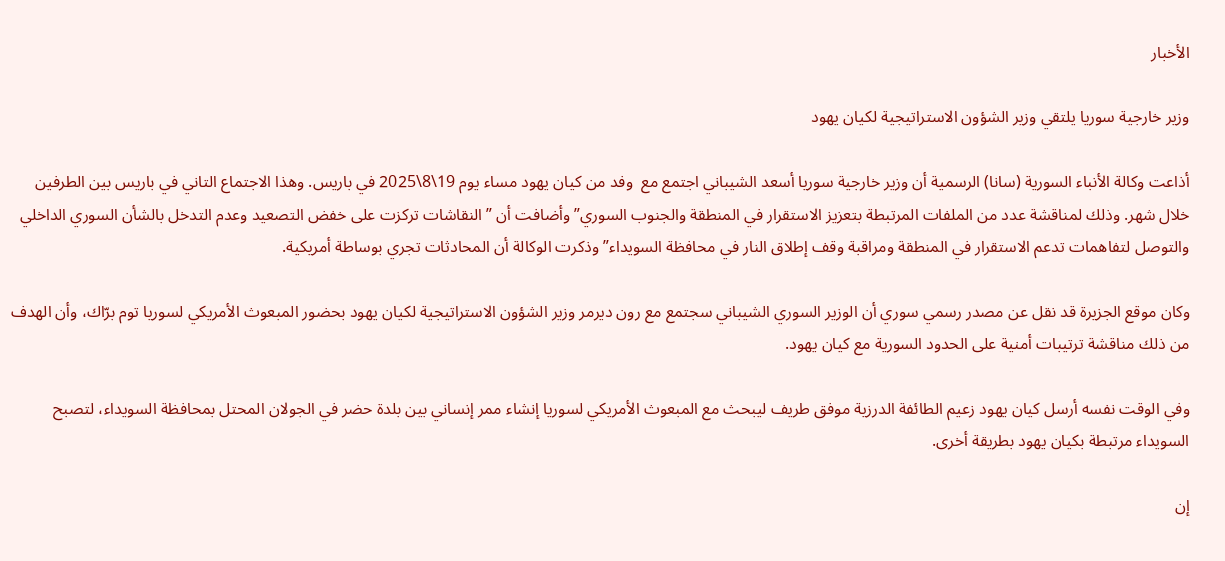الأخبار

وزير خارجية سوريا يلتقي وزير الشؤون الاستراتيجية لكيان يهود

أذاعت وكالة الأنباء السورية (سانا) الرسمية أن وزير خارجية سوريا أسعد الشيباني اجتمع مع  وفد من كيان يهود مساء يوم 19\8\2025 في باريس. وهذا الاجتماع التاني في باريس بين الطرفين خلال شهر. وذلك لمناقشة عدد من الملفات المرتبطة بتعزيز الاستقرار في المنطقة والجنوب السوري” وأضافت أن ” النقاشات تركزت على خفض التصعيد وعدم التدخل بالشأن السوري الداخلي والتوصل لتفاهمات تدعم الاستقرار في المنطقة ومراقبة وقف إطلاق النار في محافظة السويداء” وذكرت الوكالة أن المحادثات تجري بوساطة أمريكية.

وكان موقع الجزيرة قد نقل عن مصدر رسمي سوري أن الوزير السوري الشيباني سجتمع مع رون ديرمر وزير الشؤون الاستراتيجية لكيان يهود بحضور المبعوث الأمريكي لسوريا توم برّاك، وأن الهدف من ذلك مناقشة ترتيبات أمنية على الحدود السورية مع كيان يهود.

وفي الوقت نفسه أرسل كيان يهود زعيم الطائفة الدرزية موفق طريف ليبحث مع المبعوث الأمريكي لسوريا إنشاء ممر إنساني بين بلدة حضر في الجولان المحتل بمحافظة السويداء، لتصبح السويداء مرتبطة بكيان يهود بطريقة أخرى.

إن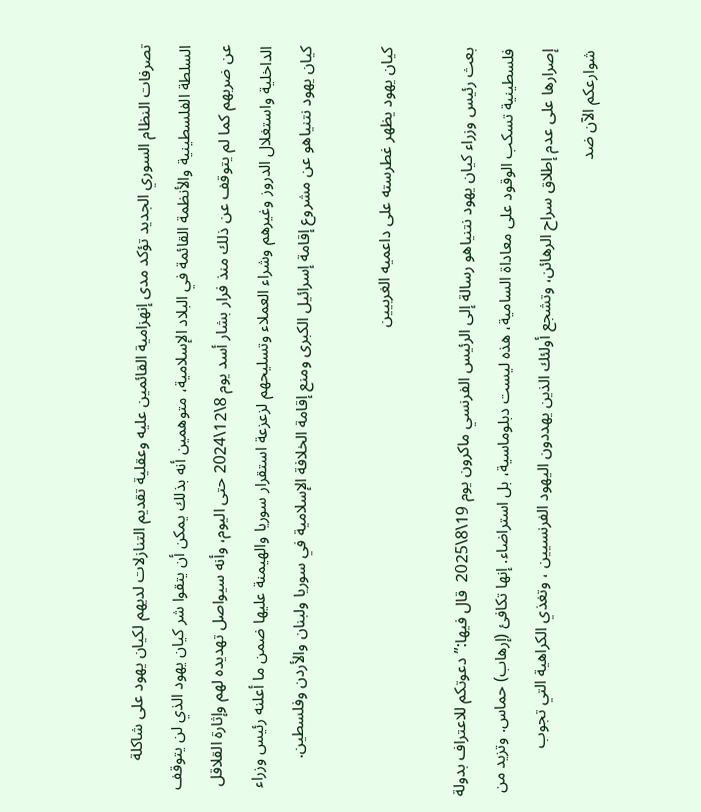تصرفات النظام السوري الجديد تؤكد مدى إنهزامية القائمين عليه وعقلية تقديم التنازلات لديهم لكيان يهود على شاكلة السلطة الفلسطينية والأنظمة القائمة في البلاد الإسلامية، متوهمين أنه بذلك يمكن أن يتقوا شر كيان يهود الذي لن يتوقف عن ضربهم كما لم يتوقف عن ذلك منذ فرار بشار أسد يوم 8\12\2024 حتى اليوم، وأنه سيواصل تهديده لهم وإثارة القلاقل الداخلية واستغلال الدروز وغيرهم وشراء العملاء وتسليحهم لزعزعة استقرار سوريا والهيمنة عليها ضمن ما أعلنه رئيس وزراء كيان يهود نتنياهو عن مشروع إقامة إسرائيل الكبرى ومنع إقامة الخلافة الإسلامية في سوريا ولبنان والأردن وفلسطين.

كيان يهود يظهر غطرسته على داعميه الغربيين

بعث رئيس وزراء كيان يهود نتنياهو رسالة إلى الرئيس الفرنسي ماكرون يوم 19\8\2025  قال فيها:” دعوتكم للاعتراف بدولة فلسطينية تسكب الوقود على معاداة السامية، هذه ليست دبلوماسية، بل استراضاء. إنها تكافئ (إرهاب) حماس. وتزيد من إصرارها على عدم إطلاق سراح الرهائن، وتشجع أولئك الذين يهددون اليهود الفرنسيين ، وتغذي الكراهية التي تجوب شوارعكم الآن ضد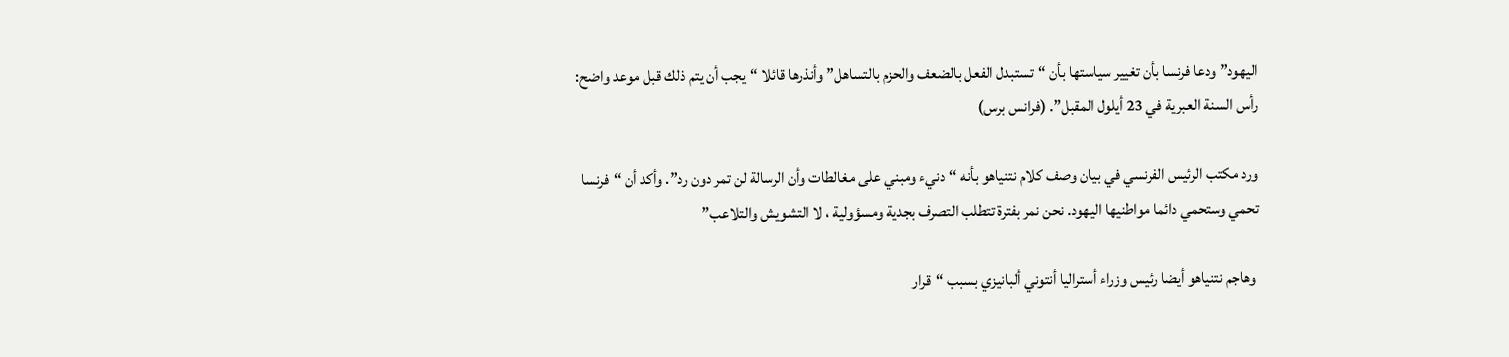اليهود” ودعا فرنسا بأن تغيير سياستها بأن “تستبدل الفعل بالضعف والحزم بالتساهل” وأنذرها قائلا “يجب أن يتم ذلك قبل موعد واضح: رأس السنة العبرية في 23 أيلول المقبل”. (فرانس برس)

ورد مكتب الرئيس الفرنسي في بيان وصف كلام نتنياهو بأنه “دنيء ومبني على مغالطات وأن الرسالة لن تمر دون رد”. وأكد أن “فرنسا  تحمي وستحمي دائما مواطنيها اليهود. نحن نمر بفترة تتطلب التصرف بجدية ومسؤولية ، لا التشويش والتلاعب”

 وهاجم نتنياهو أيضا رئيس وزراء أستراليا أنتوني ألبانيزي بسبب “قرار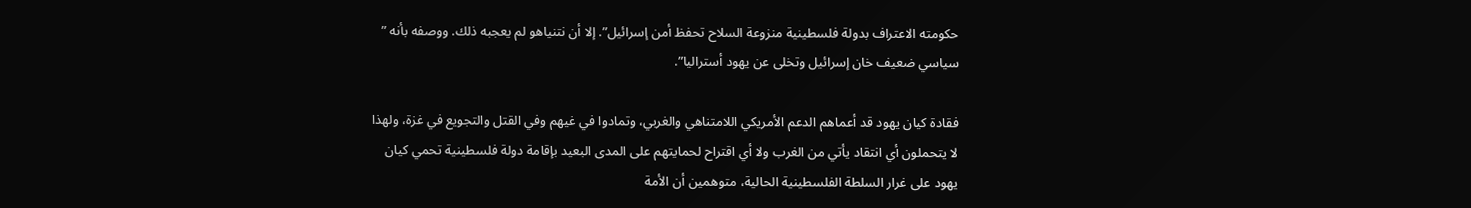حكومته الاعتراف بدولة فلسطينية منزوعة السلاح تحفظ أمن إسرائيل”. إلا أن نتنياهو لم يعجبه ذلك. ووصفه بأنه ” سياسي ضعيف خان إسرائيل وتخلى عن يهود أستراليا”.

فقادة كيان يهود قد أعماهم الدعم الأمريكي اللامتناهي والغربي، وتمادوا في غيهم وفي القتل والتجويع في غزة، ولهذا لا يتحملون أي انتقاد يأتي من الغرب ولا أي اقتراح لحمايتهم على المدى البعيد بإقامة دولة فلسطينية تحمي كيان يهود على غرار السلطة الفلسطينية الحالية، متوهمين أن الأمة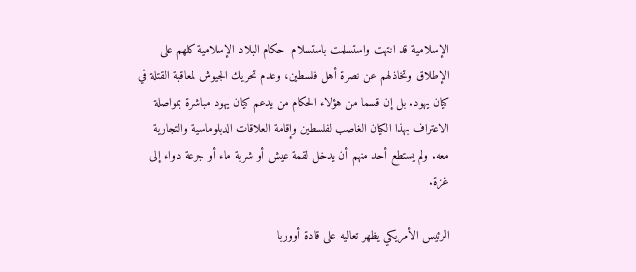الإسلامية قد انتهت واستسلمت باستسلام  حكام البلاد الإسلامية كلهم على الإطلاق وتخاذلهم عن نصرة أهل فلسطين، وعدم تحريك الجيوش لمعاقبة القتلة في كيان يهود. بل إن قسما من هؤلاء الحكام من يدعم كيان يهود مباشرة بمواصلة الاعتراف بهذا الكيان الغاصب لفلسطين وإقامة العلاقات الدبلوماسية والتجارية معه. ولم يستطع أحد منهم أن يدخل لقمة عيش أو شربة ماء أو جرعة دواء إلى غزة.

الرئيس الأمريكي يظهر تعاليه على قادة أووربا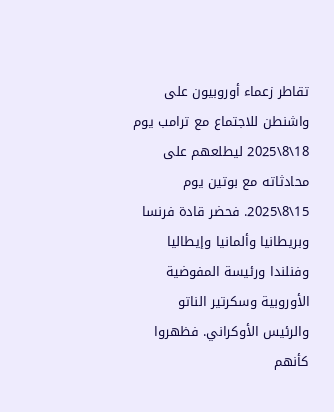تقاطر زعماء أوروبيون على واشنطن للاجتماع مع ترامب يوم 18\8\2025 ليطلعهم على محادثاته مع بوتين يوم 15\8\2025. فحضر قادة فرنسا وبريطانيا وألمانيا وإيطاليا وفنلندا ورئيسة المفوضية الأوروبية وسكرتير الناتو والرئيس الأوكراني. فظهروا كأنهم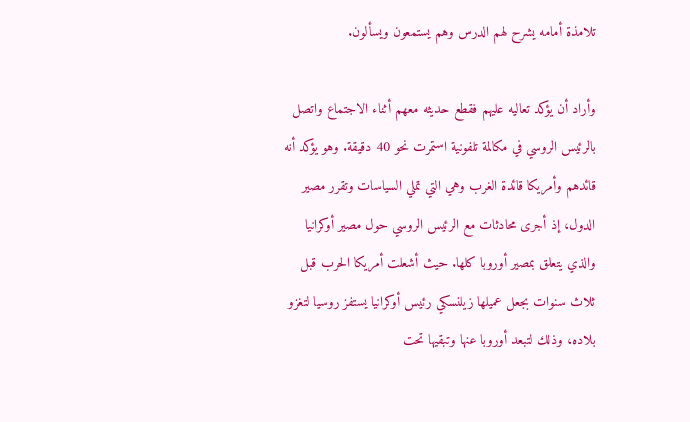تلامذة أمامه يشرح لهم الدرس وهم يستمعون ويسألون.

وأراد أن يؤكد تعاليه عليهم فقطع حديثه معهم أثناء الاجتماع واتصل بالرئيس الروسي في مكالمة تلفونية استمرت نحو 40 دقيقة. وهو يؤكد أنه قائدهم وأمريكا قائدة الغرب وهي التي تملي السياسات وتقرر مصير الدول، إذ أجرى محادثات مع الرئيس الروسي حول مصير أوكرانيا والذي يتعلق بمصير أوروبا كلها. حيث أشعلت أمريكا الحرب قبل ثلاث سنوات بجعل عميلها زيلنسكي رئيس أوكرانيا يستفز روسيا لتغزو بلاده، وذلك لتبعد أوروبا عنها وتبقيها تحت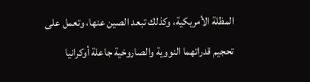المظلة الأمريكية، وكذلك تبعد الصين عنها، وتعمل على تحجيم قدراتهما النووية والصاروخية جاعلة أوكرانيا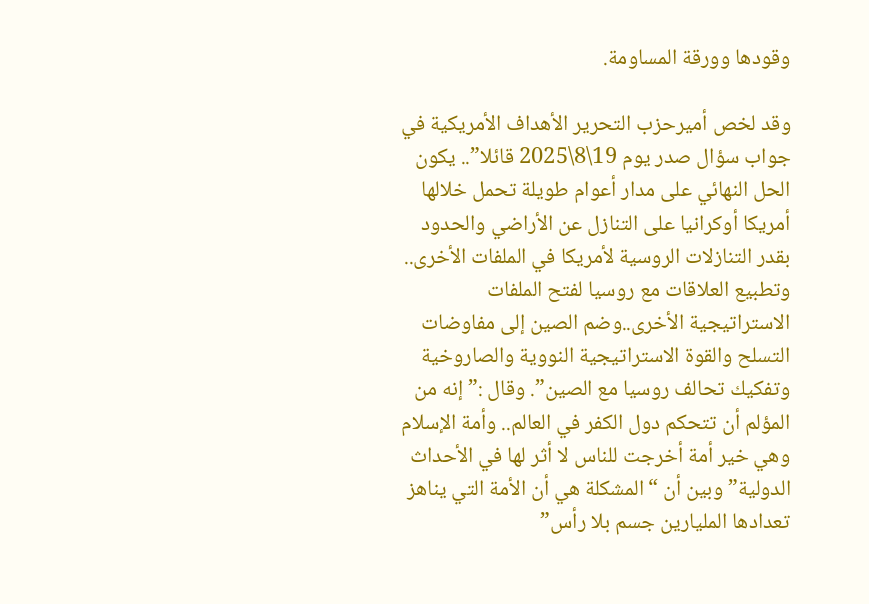وقودها وورقة المساومة.

وقد لخص أميرحزب التحرير الأهداف الأمريكية في جواب سؤال صدر يوم 19\8\2025 قائلا”.. يكون الحل النهائي على مدار أعوام طويلة تحمل خلالها أمريكا أوكرانيا على التنازل عن الأراضي والحدود بقدر التنازلات الروسية لأمريكا في الملفات الأخرى.. وتطبيع العلاقات مع روسيا لفتح الملفات الاستراتيجية الأخرى..وضم الصين إلى مفاوضات التسلح والقوة الاستراتيجية النووية والصاروخية وتفكيك تحالف روسيا مع الصين”. وقال :” إنه من المؤلم أن تتحكم دول الكفر في العالم.. وأمة الإسلام وهي خير أمة أخرجت للناس لا أثر لها في الأحداث الدولية” وبين أن “المشكلة هي أن الأمة التي يناهز تعدادها المليارين جسم بلا رأس”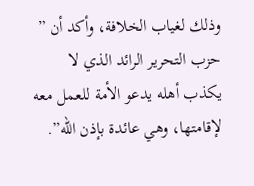وذلك لغياب الخلافة، وأكد أن ” حزب التحرير الرائد الذي لا يكذب أهله يدعو الأمة للعمل معه لإقامتها، وهي عائدة بإذن الله”.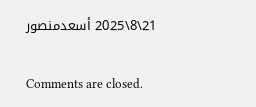21\8\2025 أسعدمنصور

Comments are closed.